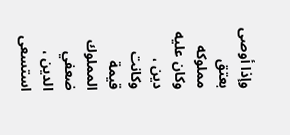وإذا أوصى بعتق مملوكه وكان عليه دين ، وكانت قيمة المملوك ضعفي
الدين ، استسعى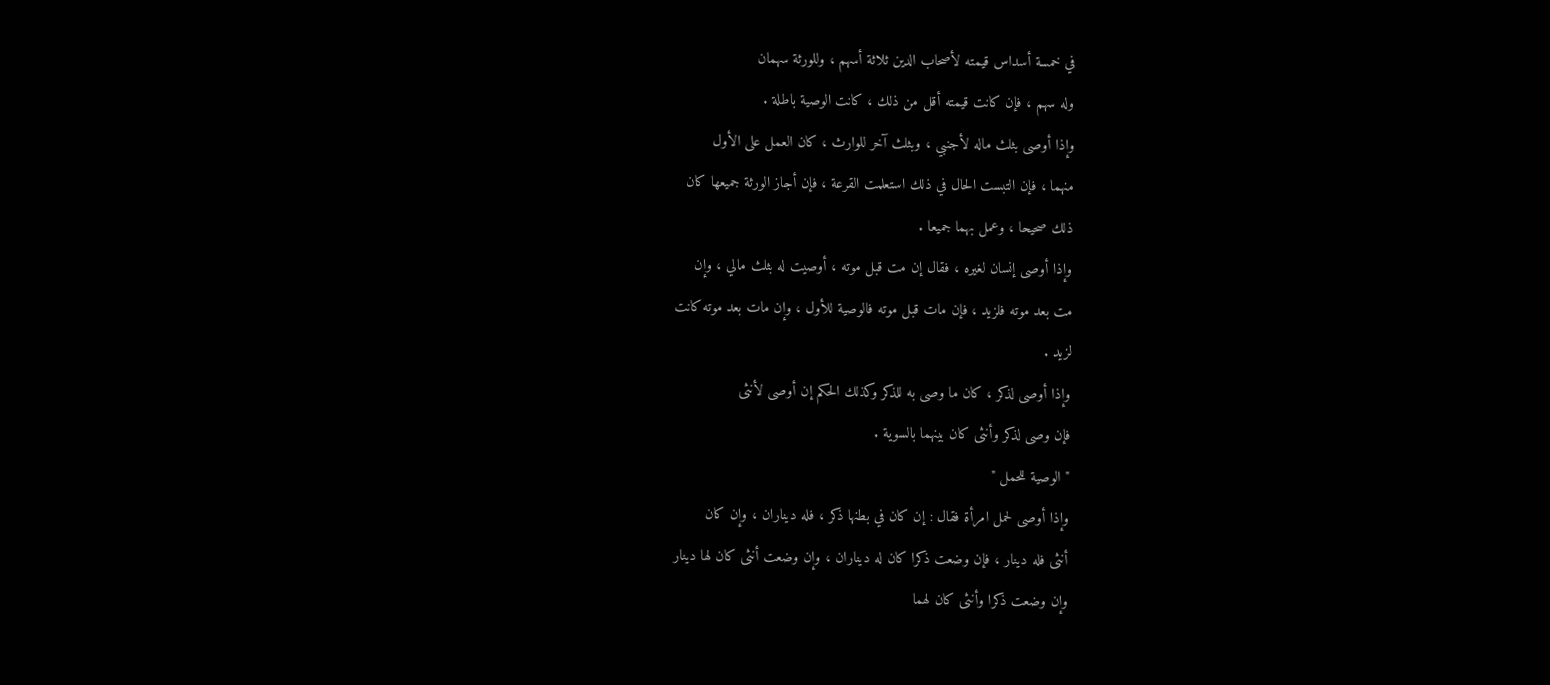في خمسة أسداس قيمته لأصحاب الدين ثلاثة أسهم ، وللورثة سهمان
وله سهم ، فإن كانت قيمته أقل من ذلك ، كانت الوصية باطلة .
وإذا أوصى بثلث ماله لأجنبي ، وبثلث آخر للوارث ، كان العمل على الأول
منهما ، فإن التبست الحال في ذلك استعلمت القرعة ، فإن أجاز الورثة جميعها كان
ذلك صحيحا ، وعمل بهما جميعا .
وإذا أوصى إنسان لغيره ، فقال إن مت قبل موته ، أوصيت له بثلث مالي ، وإن
مت بعد موته فلزيد ، فإن مات قبل موته فالوصية للأول ، وإن مات بعد موته كانت
لزيد .
وإذا أوصى لذكر ، كان ما وصى به للذكر وكذلك الحكم إن أوصى لأنثى
فإن وصى لذكر وأنثى كان بينهما بالسوية .
" الوصية للحمل "
وإذا أوصى لحمل امرأة فقال : إن كان في بطنها ذكر ، فله ديناران ، وإن كان
أنثى فله دينار ، فإن وضعت ذكرا كان له ديناران ، وإن وضعت أنثى كان لها دينار
وإن وضعت ذكرا وأنثى كان لهما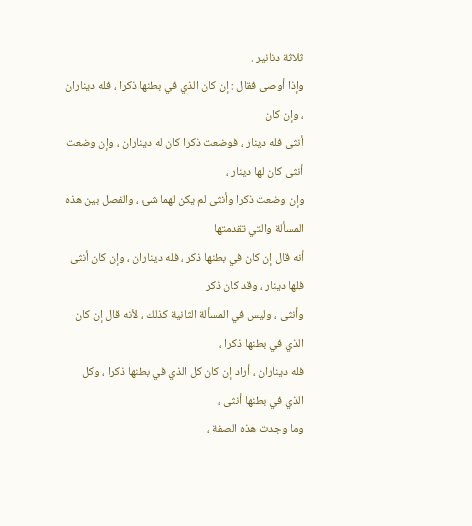ثلاثة دنانير .
وإذا أوصى فقال : إن كان الذي في بطنها ذكرا ، فله ديناران ، وإن كان
أنثى فله دينار ، فوضعت ذكرا كان له ديناران ، وإن وضعت أنثى كان لها دينار ،
وإن وضعت ذكرا وأنثى لم يكن لهما شئ ، والفصل بين هذه المسألة والتي تقدمتها
أنه قال إن كان في بطنها ذكر ، فله ديناران ، وإن كان أنثى فلها دينار ، وقد كان ذكر
وأنثى ، وليس في المسألة الثانية كذلك ، لأنه قال إن كان الذي في بطنها ذكرا ،
فله ديناران ، أراد إن كان كل الذي في بطنها ذكرا ، وكل الذي في بطنها أنثى ،
وما وجدت هذه الصفة ،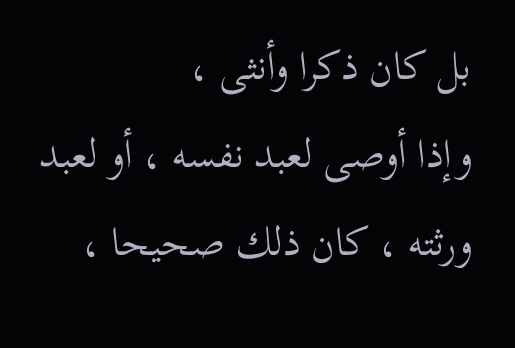بل كان ذكرا وأنثى ،
وإذا أوصى لعبد نفسه ، أو لعبد ورثته ، كان ذلك صحيحا ،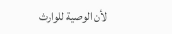لأن الوصية للوارث